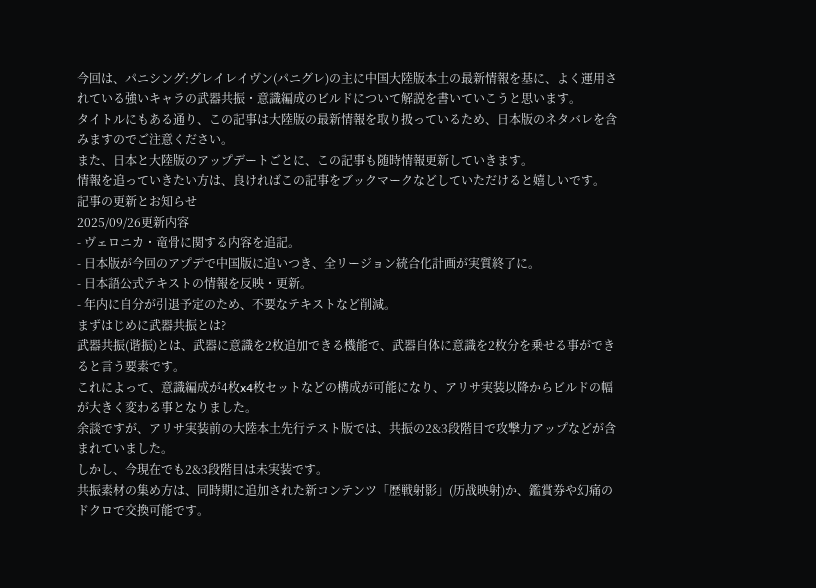今回は、パニシング:グレイレイヴン(パニグレ)の主に中国大陸版本土の最新情報を基に、よく運用されている強いキャラの武器共振・意識編成のビルドについて解説を書いていこうと思います。
タイトルにもある通り、この記事は大陸版の最新情報を取り扱っているため、日本版のネタバレを含みますのでご注意ください。
また、日本と大陸版のアップデートごとに、この記事も随時情報更新していきます。
情報を追っていきたい方は、良ければこの記事をブックマークなどしていただけると嬉しいです。
記事の更新とお知らせ
2025/09/26更新内容
- ヴェロニカ・竜骨に関する内容を追記。
- 日本版が今回のアプデで中国版に追いつき、全リージョン統合化計画が実質終了に。
- 日本語公式テキストの情報を反映・更新。
- 年内に自分が引退予定のため、不要なテキストなど削減。
まずはじめに武器共振とは?
武器共振(谐振)とは、武器に意識を2枚追加できる機能で、武器自体に意識を2枚分を乗せる事ができると言う要素です。
これによって、意識編成が4枚x4枚セットなどの構成が可能になり、アリサ実装以降からビルドの幅が大きく変わる事となりました。
余談ですが、アリサ実装前の大陸本土先行テスト版では、共振の2&3段階目で攻撃力アップなどが含まれていました。
しかし、今現在でも2&3段階目は未実装です。
共振素材の集め方は、同時期に追加された新コンテンツ「歴戦射影」(历战映射)か、鑑賞券や幻痛のドクロで交換可能です。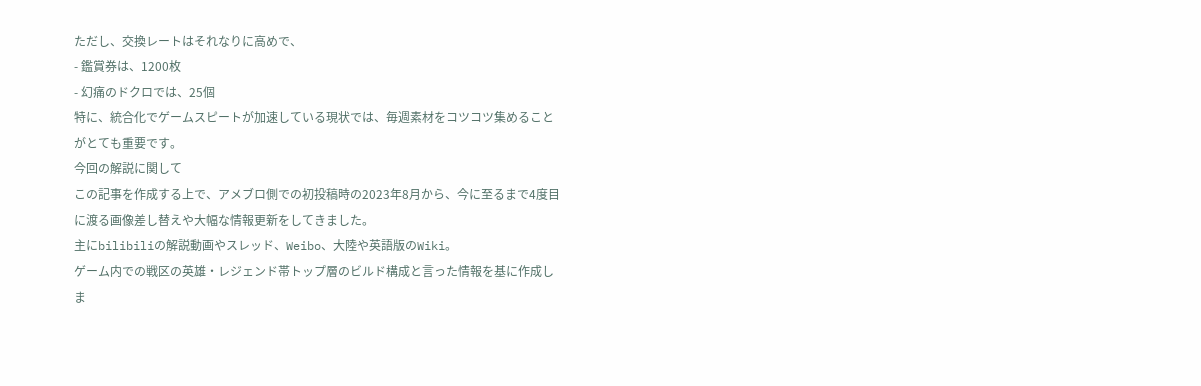ただし、交換レートはそれなりに高めで、
- 鑑賞券は、1200枚
- 幻痛のドクロでは、25個
特に、統合化でゲームスピートが加速している現状では、毎週素材をコツコツ集めることがとても重要です。
今回の解説に関して
この記事を作成する上で、アメブロ側での初投稿時の2023年8月から、今に至るまで4度目に渡る画像差し替えや大幅な情報更新をしてきました。
主にbilibiliの解説動画やスレッド、Weibo、大陸や英語版のWiki。
ゲーム内での戦区の英雄・レジェンド帯トップ層のビルド構成と言った情報を基に作成しま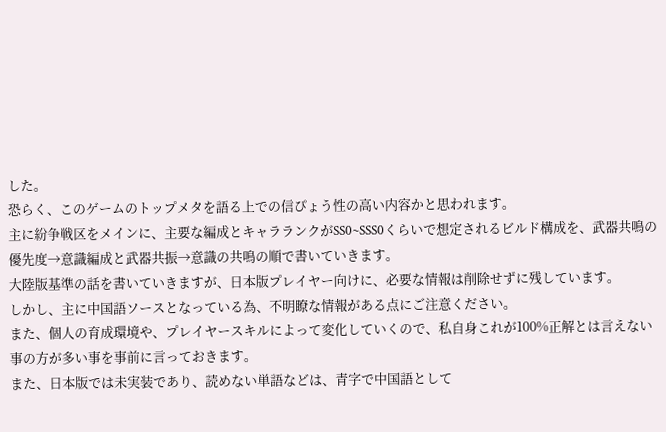した。
恐らく、このゲームのトップメタを語る上での信ぴょう性の高い内容かと思われます。
主に紛争戦区をメインに、主要な編成とキャラランクがSS0~SSS0くらいで想定されるビルド構成を、武器共鳴の優先度→意識編成と武器共振→意識の共鳴の順で書いていきます。
大陸版基準の話を書いていきますが、日本版プレイヤー向けに、必要な情報は削除せずに残しています。
しかし、主に中国語ソースとなっている為、不明瞭な情報がある点にご注意ください。
また、個人の育成環境や、プレイヤースキルによって変化していくので、私自身これが100%正解とは言えない事の方が多い事を事前に言っておきます。
また、日本版では未実装であり、読めない単語などは、青字で中国語として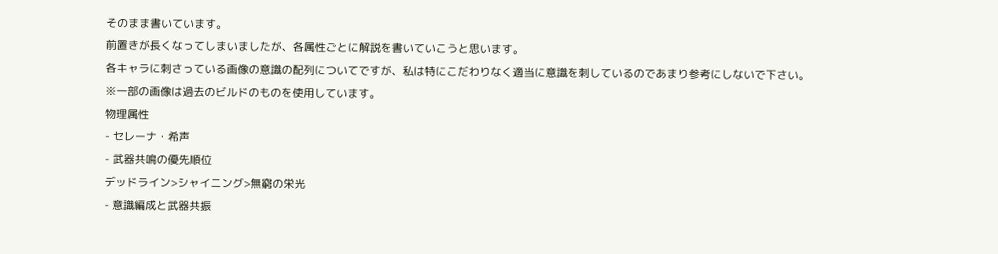そのまま書いています。
前置きが長くなってしまいましたが、各属性ごとに解説を書いていこうと思います。
各キャラに刺さっている画像の意識の配列についてですが、私は特にこだわりなく適当に意識を刺しているのであまり参考にしないで下さい。
※一部の画像は過去のビルドのものを使用しています。
物理属性
- セレーナ・希声
- 武器共鳴の優先順位
デッドライン>シャイニング>無窮の栄光
- 意識編成と武器共振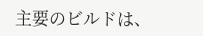主要のビルドは、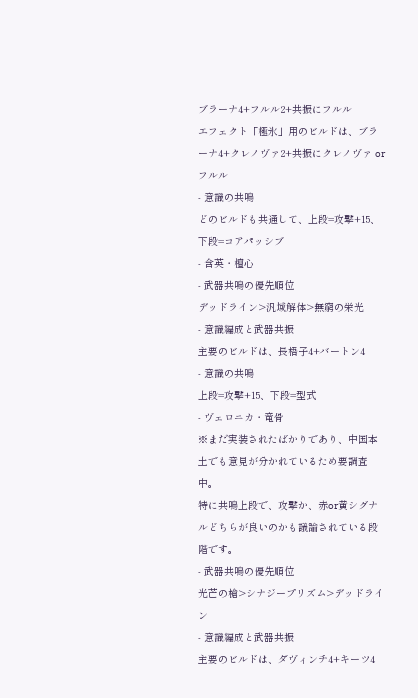ブラーナ4+フルル2+共振にフルル
エフェクト「極氷」用のビルドは、ブラーナ4+クレノヴァ2+共振にクレノヴァ or フルル
- 意識の共鳴
どのビルドも共通して、上段=攻撃+15、下段=コアパッシブ
- 含英・檀心
- 武器共鳴の優先順位
デッドライン>汎域解体>無窮の栄光
- 意識編成と武器共振
主要のビルドは、長梧子4+バートン4
- 意識の共鳴
上段=攻撃+15、下段=型式
- ヴェロニカ・竜骨
※まだ実装されたばかりであり、中国本土でも意見が分かれているため要調査中。
特に共鳴上段で、攻撃か、赤or黄シグナルどちらが良いのかも議論されている段階です。
- 武器共鳴の優先順位
光芒の槍>シナジープリズム>デッドライン
- 意識編成と武器共振
主要のビルドは、ダヴィンチ4+キーツ4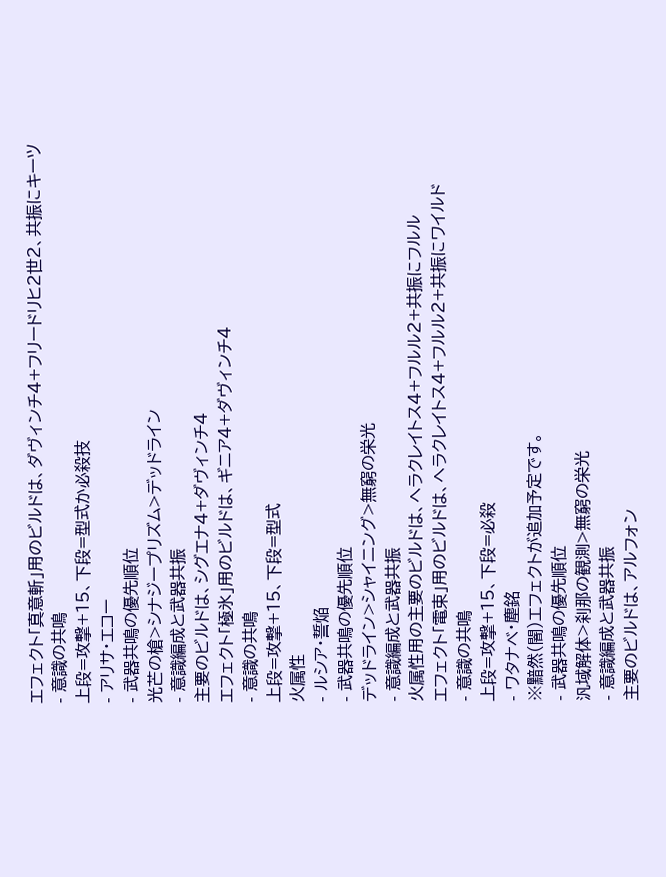エフェクト「真意斬」用のビルドは、ダヴィンチ4+フリードリヒ2世2、共振にキーツ
- 意識の共鳴
上段=攻撃+15、下段=型式か必殺技
- アリサ・エコー
- 武器共鳴の優先順位
光芒の槍>シナジープリズム>デッドライン
- 意識編成と武器共振
主要のビルドは、シグエナ4+ダヴィンチ4
エフェクト「極氷」用のビルドは、ギニア4+ダヴィンチ4
- 意識の共鳴
上段=攻撃+15、下段=型式
火属性
- ルシア・誓焔
- 武器共鳴の優先順位
デッドライン>シャイニング>無窮の栄光
- 意識編成と武器共振
火属性用の主要のビルドは、ヘラクレイトス4+フルル2+共振にフルル
エフェクト「電束」用のビルドは、ヘラクレイトス4+フルル2+共振にワイルド
- 意識の共鳴
上段=攻撃+15、下段=必殺
- ワタナベ・塵銘
※黯然(闇)エフェクトが追加予定です。
- 武器共鳴の優先順位
汎域解体>刹那の観測>無窮の栄光
- 意識編成と武器共振
主要のビルドは、アルフォン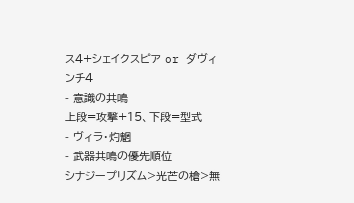ス4+シェイクスピア or ダヴィンチ4
- 意識の共鳴
上段=攻撃+15、下段=型式
- ヴィラ・灼魍
- 武器共鳴の優先順位
シナジープリズム>光芒の槍>無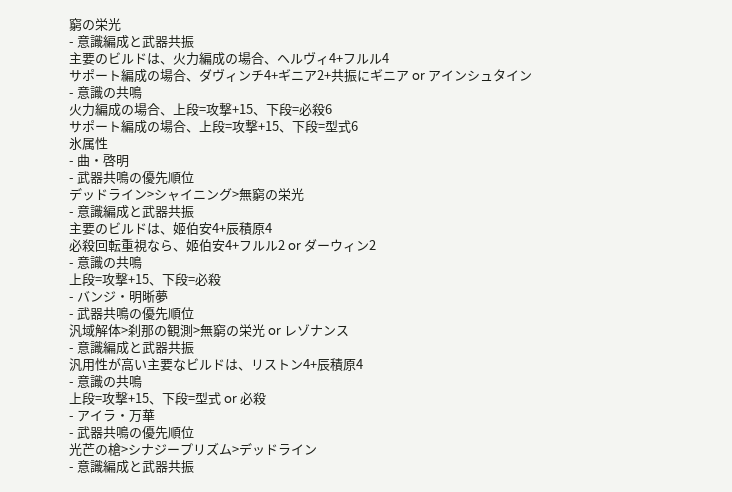窮の栄光
- 意識編成と武器共振
主要のビルドは、火力編成の場合、ヘルヴィ4+フルル4
サポート編成の場合、ダヴィンチ4+ギニア2+共振にギニア or アインシュタイン
- 意識の共鳴
火力編成の場合、上段=攻撃+15、下段=必殺6
サポート編成の場合、上段=攻撃+15、下段=型式6
氷属性
- 曲・啓明
- 武器共鳴の優先順位
デッドライン>シャイニング>無窮の栄光
- 意識編成と武器共振
主要のビルドは、姬伯安4+辰積原4
必殺回転重視なら、姬伯安4+フルル2 or ダーウィン2
- 意識の共鳴
上段=攻撃+15、下段=必殺
- バンジ・明晰夢
- 武器共鳴の優先順位
汎域解体>刹那の観測>無窮の栄光 or レゾナンス
- 意識編成と武器共振
汎用性が高い主要なビルドは、リストン4+辰積原4
- 意識の共鳴
上段=攻撃+15、下段=型式 or 必殺
- アイラ・万華
- 武器共鳴の優先順位
光芒の槍>シナジープリズム>デッドライン
- 意識編成と武器共振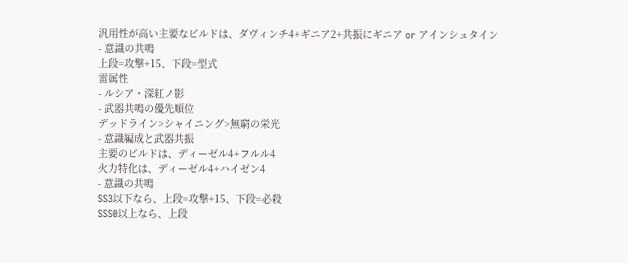汎用性が高い主要なビルドは、ダヴィンチ4+ギニア2+共振にギニア or アインシュタイン
- 意識の共鳴
上段=攻撃+15、下段=型式
雷属性
- ルシア・深紅ノ影
- 武器共鳴の優先順位
デッドライン>シャイニング>無窮の栄光
- 意識編成と武器共振
主要のビルドは、ディーゼル4+フルル4
火力特化は、ディーゼル4+ハイゼン4
- 意識の共鳴
SS3以下なら、上段=攻撃+15、下段=必殺
SSS0以上なら、上段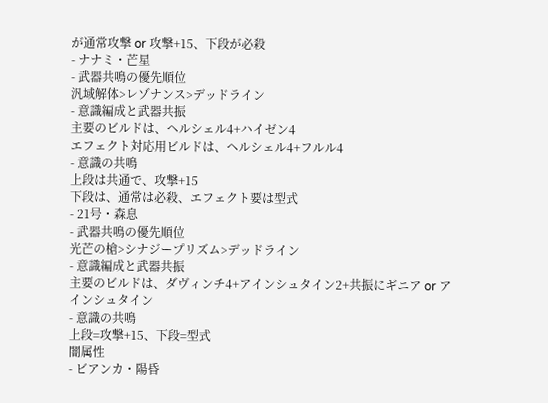が通常攻撃 or 攻撃+15、下段が必殺
- ナナミ・芒星
- 武器共鳴の優先順位
汎域解体>レゾナンス>デッドライン
- 意識編成と武器共振
主要のビルドは、ヘルシェル4+ハイゼン4
エフェクト対応用ビルドは、ヘルシェル4+フルル4
- 意識の共鳴
上段は共通で、攻撃+15
下段は、通常は必殺、エフェクト要は型式
- 21号・森息
- 武器共鳴の優先順位
光芒の槍>シナジープリズム>デッドライン
- 意識編成と武器共振
主要のビルドは、ダヴィンチ4+アインシュタイン2+共振にギニア or アインシュタイン
- 意識の共鳴
上段=攻撃+15、下段=型式
闇属性
- ビアンカ・陽昏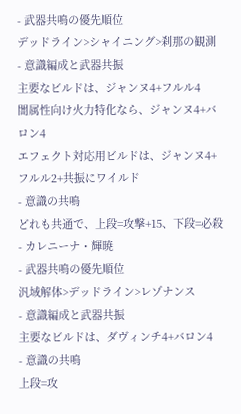- 武器共鳴の優先順位
デッドライン>シャイニング>刹那の観測
- 意識編成と武器共振
主要なビルドは、ジャンヌ4+フルル4
闇属性向け火力特化なら、ジャンヌ4+バロン4
エフェクト対応用ビルドは、ジャンヌ4+フルル2+共振にワイルド
- 意識の共鳴
どれも共通で、上段=攻撃+15、下段=必殺
- カレニーナ・輝暁
- 武器共鳴の優先順位
汎域解体>デッドライン>レゾナンス
- 意識編成と武器共振
主要なビルドは、ダヴィンチ4+バロン4
- 意識の共鳴
上段=攻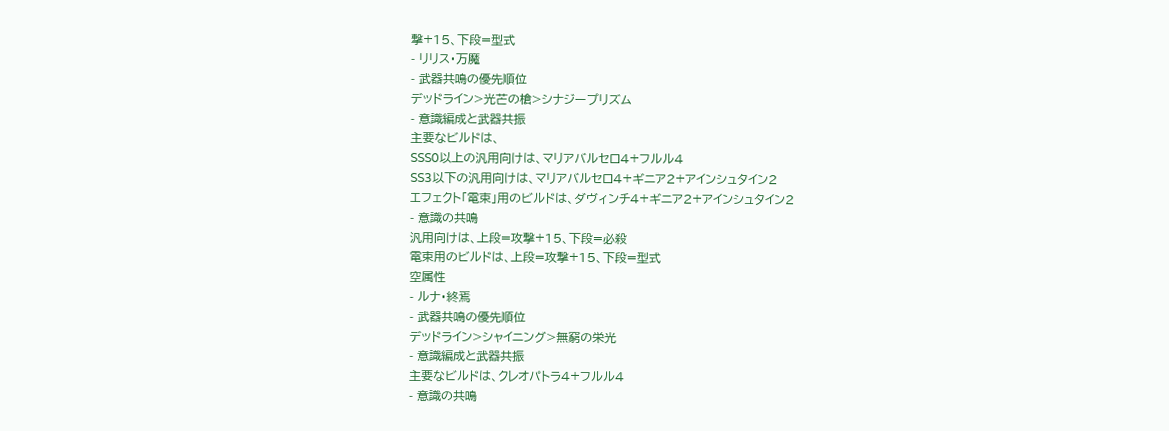撃+15、下段=型式
- リリス・万魔
- 武器共鳴の優先順位
デッドライン>光芒の槍>シナジープリズム
- 意識編成と武器共振
主要なビルドは、
SSS0以上の汎用向けは、マリアバルセロ4+フルル4
SS3以下の汎用向けは、マリアバルセロ4+ギニア2+アインシュタイン2
エフェクト「電束」用のビルドは、ダヴィンチ4+ギニア2+アインシュタイン2
- 意識の共鳴
汎用向けは、上段=攻撃+15、下段=必殺
電束用のビルドは、上段=攻撃+15、下段=型式
空属性
- ルナ・終焉
- 武器共鳴の優先順位
デッドライン>シャイニング>無窮の栄光
- 意識編成と武器共振
主要なビルドは、クレオパトラ4+フルル4
- 意識の共鳴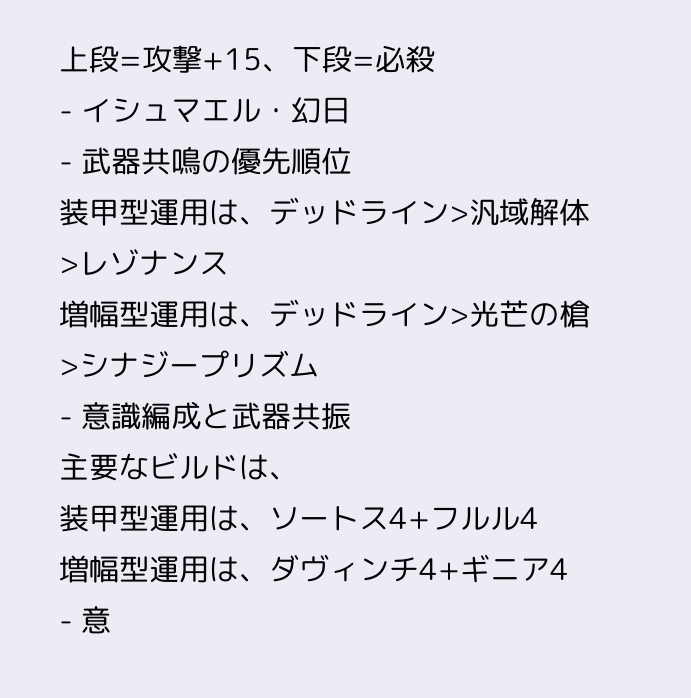上段=攻撃+15、下段=必殺
- イシュマエル・幻日
- 武器共鳴の優先順位
装甲型運用は、デッドライン>汎域解体>レゾナンス
増幅型運用は、デッドライン>光芒の槍>シナジープリズム
- 意識編成と武器共振
主要なビルドは、
装甲型運用は、ソートス4+フルル4
増幅型運用は、ダヴィンチ4+ギニア4
- 意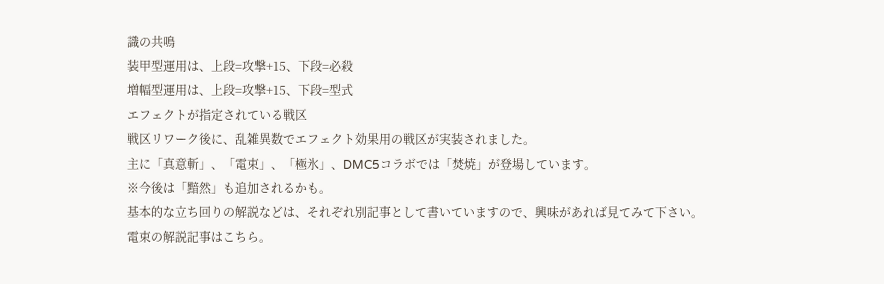識の共鳴
装甲型運用は、上段=攻撃+15、下段=必殺
増幅型運用は、上段=攻撃+15、下段=型式
エフェクトが指定されている戦区
戦区リワーク後に、乱雑異数でエフェクト効果用の戦区が実装されました。
主に「真意斬」、「電束」、「極氷」、DMC5コラボでは「焚焼」が登場しています。
※今後は「黯然」も追加されるかも。
基本的な立ち回りの解説などは、それぞれ別記事として書いていますので、興味があれば見てみて下さい。
電束の解説記事はこちら。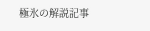極氷の解説記事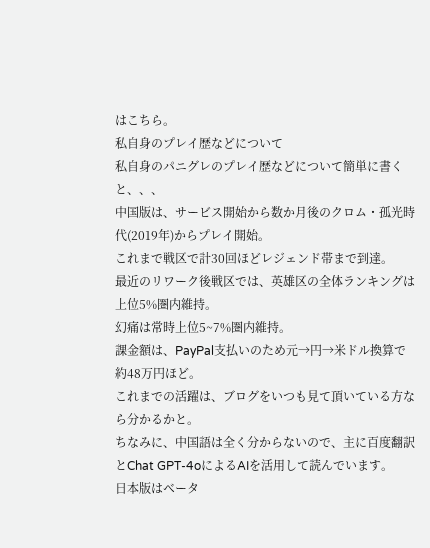はこちら。
私自身のプレイ歴などについて
私自身のパニグレのプレイ歴などについて簡単に書くと、、、
中国版は、サービス開始から数か月後のクロム・孤光時代(2019年)からプレイ開始。
これまで戦区で計30回ほどレジェンド帯まで到達。
最近のリワーク後戦区では、英雄区の全体ランキングは上位5%圏内維持。
幻痛は常時上位5~7%圏内維持。
課金額は、PayPal支払いのため元→円→米ドル換算で約48万円ほど。
これまでの活躍は、ブログをいつも見て頂いている方なら分かるかと。
ちなみに、中国語は全く分からないので、主に百度翻訳とChat GPT-4oによるAIを活用して読んでいます。
日本版はベータ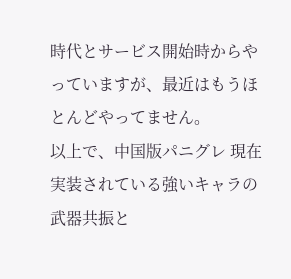時代とサービス開始時からやっていますが、最近はもうほとんどやってません。
以上で、中国版パニグレ 現在実装されている強いキャラの武器共振と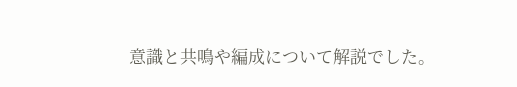意識と共鳴や編成について解説でした。